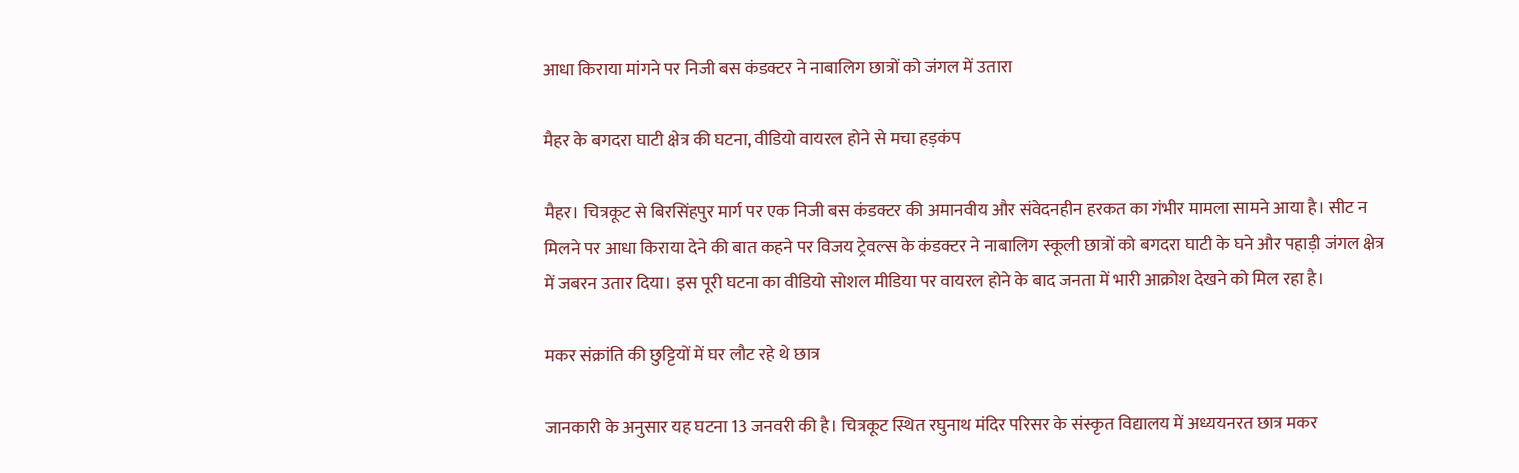आधा किराया मांगने पर निजी बस कंडक्टर ने नाबालिग छात्रों को जंगल में उतारा

मैहर के बगदरा घाटी क्षेत्र की घटना, वीडियो वायरल होने से मचा हड़कंप

मैहर। चित्रकूट से बिरसिंहपुर मार्ग पर एक निजी बस कंडक्टर की अमानवीय और संवेदनहीन हरकत का गंभीर मामला सामने आया है। सीट न मिलने पर आधा किराया देने की बात कहने पर विजय ट्रेवल्स के कंडक्टर ने नाबालिग स्कूली छात्रों को बगदरा घाटी के घने और पहाड़ी जंगल क्षेत्र में जबरन उतार दिया। इस पूरी घटना का वीडियो सोशल मीडिया पर वायरल होने के बाद जनता में भारी आक्रोश देखने को मिल रहा है।

मकर संक्रांति की छुट्टियों में घर लौट रहे थे छात्र

जानकारी के अनुसार यह घटना 13 जनवरी की है। चित्रकूट स्थित रघुनाथ मंदिर परिसर के संस्कृत विद्यालय में अध्ययनरत छात्र मकर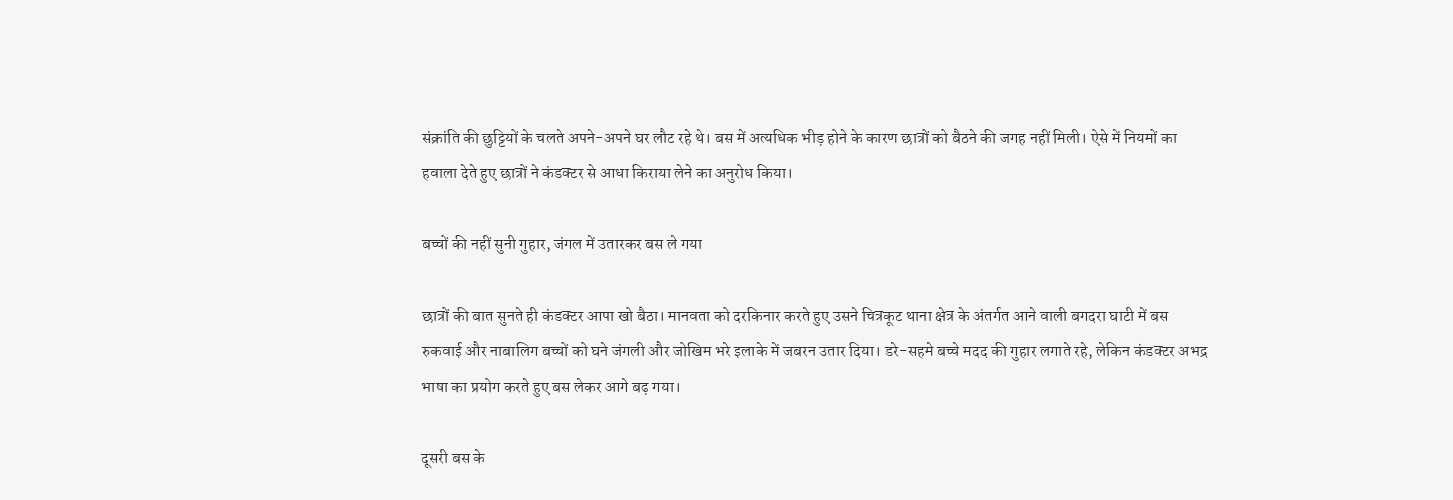संक्रांति की छुट्टियों के चलते अपने-अपने घर लौट रहे थे। बस में अत्यधिक भीड़ होने के कारण छात्रों को बैठने की जगह नहीं मिली। ऐसे में नियमों का हवाला देते हुए छात्रों ने कंडक्टर से आधा किराया लेने का अनुरोध किया।

बच्चों की नहीं सुनी गुहार, जंगल में उतारकर बस ले गया

छात्रों की बात सुनते ही कंडक्टर आपा खो बैठा। मानवता को दरकिनार करते हुए उसने चित्रकूट थाना क्षेत्र के अंतर्गत आने वाली बगदरा घाटी में बस रुकवाई और नाबालिग बच्चों को घने जंगली और जोखिम भरे इलाके में जबरन उतार दिया। डरे-सहमे बच्चे मदद की गुहार लगाते रहे, लेकिन कंडक्टर अभद्र भाषा का प्रयोग करते हुए बस लेकर आगे बढ़ गया।

दूसरी बस के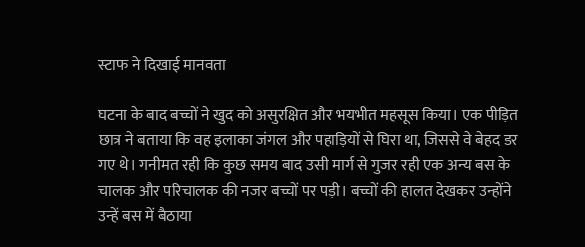स्टाफ ने दिखाई मानवता

घटना के बाद बच्चों ने खुद को असुरक्षित और भयभीत महसूस किया। एक पीड़ित छात्र ने बताया कि वह इलाका जंगल और पहाड़ियों से घिरा था, जिससे वे बेहद डर गए थे। गनीमत रही कि कुछ समय बाद उसी मार्ग से गुजर रही एक अन्य बस के चालक और परिचालक की नजर बच्चों पर पड़ी। बच्चों की हालत देखकर उन्होंने उन्हें बस में बैठाया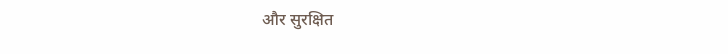और सुरक्षित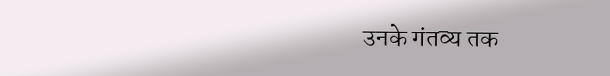उनके गंतव्य तक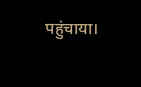पहुंचाया।